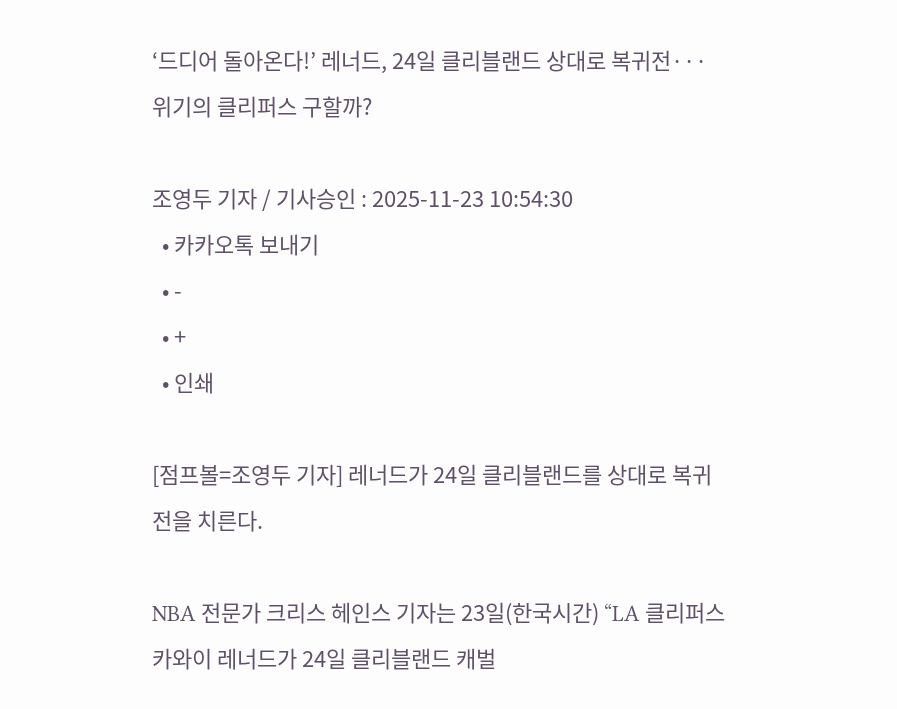‘드디어 돌아온다!’ 레너드, 24일 클리블랜드 상대로 복귀전···위기의 클리퍼스 구할까?

조영두 기자 / 기사승인 : 2025-11-23 10:54:30
  • 카카오톡 보내기
  • -
  • +
  • 인쇄

[점프볼=조영두 기자] 레너드가 24일 클리블랜드를 상대로 복귀전을 치른다.

NBA 전문가 크리스 헤인스 기자는 23일(한국시간) “LA 클리퍼스 카와이 레너드가 24일 클리블랜드 캐벌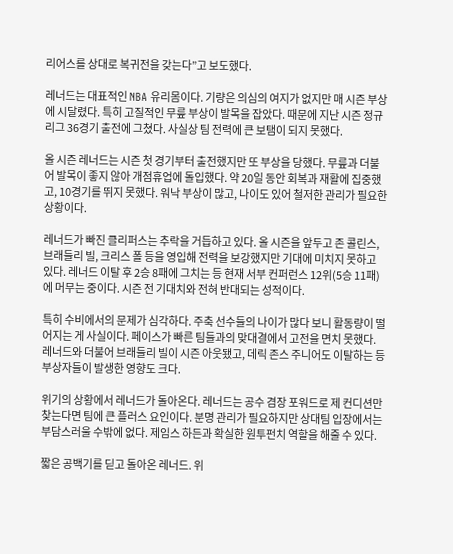리어스를 상대로 복귀전을 갖는다”고 보도했다.

레너드는 대표적인 NBA 유리몸이다. 기량은 의심의 여지가 없지만 매 시즌 부상에 시달렸다. 특히 고질적인 무릎 부상이 발목을 잡았다. 때문에 지난 시즌 정규리그 36경기 출전에 그쳤다. 사실상 팀 전력에 큰 보탬이 되지 못했다.

올 시즌 레너드는 시즌 첫 경기부터 출전했지만 또 부상을 당했다. 무릎과 더불어 발목이 좋지 않아 개점휴업에 돌입했다. 약 20일 동안 회복과 재활에 집중했고, 10경기를 뛰지 못했다. 워낙 부상이 많고, 나이도 있어 철저한 관리가 필요한 상황이다.

레너드가 빠진 클리퍼스는 추락을 거듭하고 있다. 올 시즌을 앞두고 존 콜린스, 브래들리 빌, 크리스 폴 등을 영입해 전력을 보강했지만 기대에 미치지 못하고 있다. 레너드 이탈 후 2승 8패에 그치는 등 현재 서부 컨퍼런스 12위(5승 11패)에 머무는 중이다. 시즌 전 기대치와 전혀 반대되는 성적이다.

특히 수비에서의 문제가 심각하다. 주축 선수들의 나이가 많다 보니 활동량이 떨어지는 게 사실이다. 페이스가 빠른 팀들과의 맞대결에서 고전을 면치 못했다. 레너드와 더불어 브래들리 빌이 시즌 아웃됐고, 데릭 존스 주니어도 이탈하는 등 부상자들이 발생한 영향도 크다.

위기의 상황에서 레너드가 돌아온다. 레너드는 공수 겸장 포워드로 제 컨디션만 찾는다면 팀에 큰 플러스 요인이다. 분명 관리가 필요하지만 상대팀 입장에서는 부담스러울 수밖에 없다. 제임스 하든과 확실한 원투펀치 역할을 해줄 수 있다.

짧은 공백기를 딛고 돌아온 레너드. 위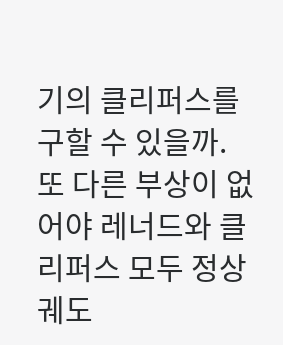기의 클리퍼스를 구할 수 있을까. 또 다른 부상이 없어야 레너드와 클리퍼스 모두 정상 궤도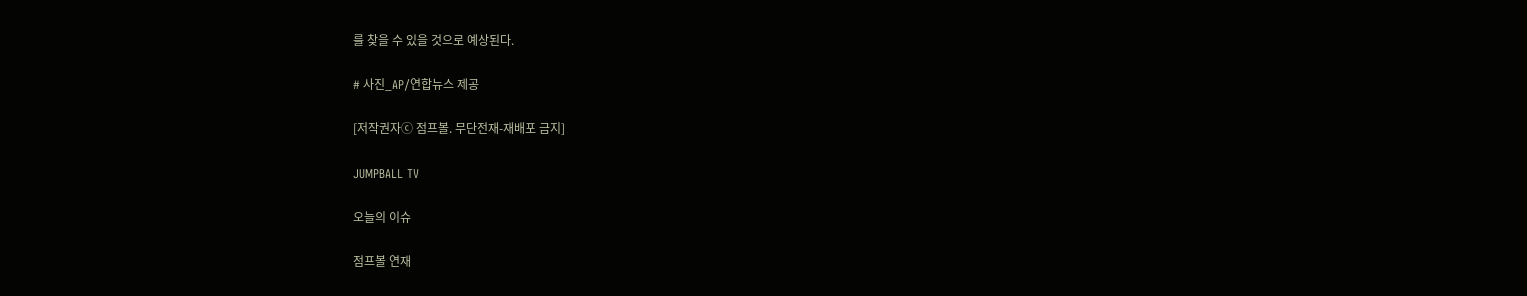를 찾을 수 있을 것으로 예상된다.

# 사진_AP/연합뉴스 제공

[저작권자ⓒ 점프볼. 무단전재-재배포 금지]

JUMPBALL TV

오늘의 이슈

점프볼 연재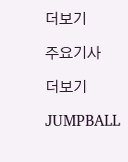더보기

주요기사

더보기

JUMPBALL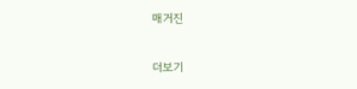매거진

더보기